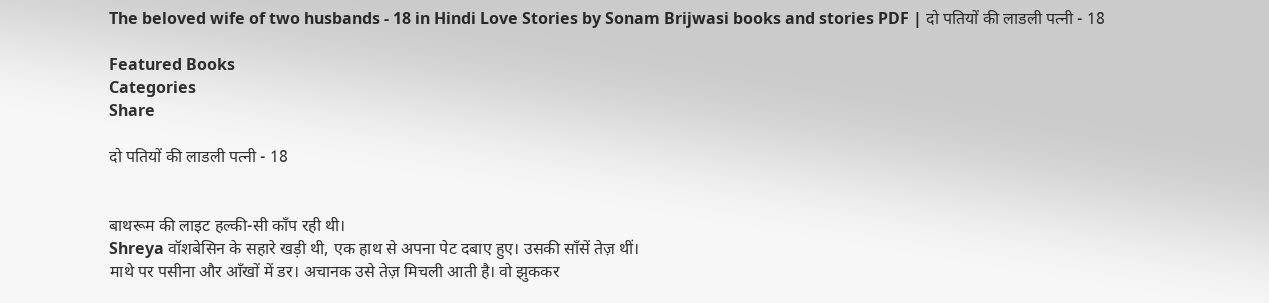The beloved wife of two husbands - 18 in Hindi Love Stories by Sonam Brijwasi books and stories PDF | दो पतियों की लाडली पत्नी - 18

Featured Books
Categories
Share

दो पतियों की लाडली पत्नी - 18


बाथरूम की लाइट हल्की-सी काँप रही थी।
Shreya वॉशबेसिन के सहारे खड़ी थी, एक हाथ से अपना पेट दबाए हुए। उसकी साँसें तेज़ थीं।
माथे पर पसीना और आँखों में डर। अचानक उसे तेज़ मिचली आती है। वो झुककर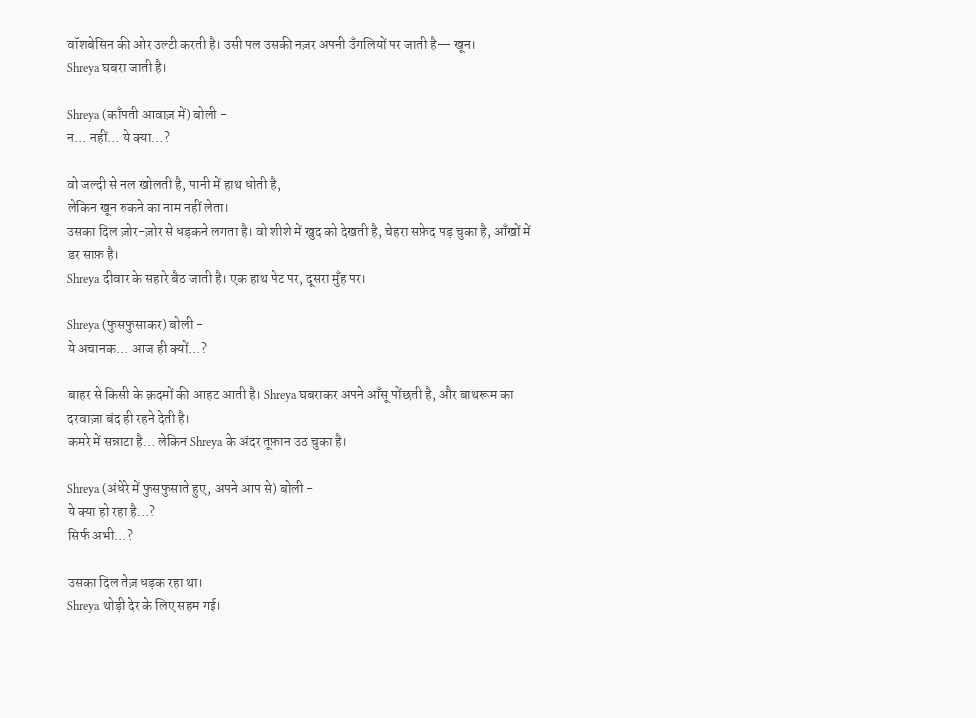वॉशबेसिन की ओर उल्टी करती है। उसी पल उसकी नज़र अपनी उँगलियों पर जाती है— खून।
Shreya घबरा जाती है।

Shreya (काँपती आवाज़ में) बोली -
न… नहीं… ये क्या…?

वो जल्दी से नल खोलती है, पानी में हाथ धोती है,
लेकिन खून रुकने का नाम नहीं लेता।
उसका दिल ज़ोर-ज़ोर से धड़कने लगता है। वो शीशे में खुद को देखती है, चेहरा सफ़ेद पड़ चुका है, आँखों में डर साफ़ है।
Shreya दीवार के सहारे बैठ जाती है। एक हाथ पेट पर, दूसरा मुँह पर।

Shreya (फुसफुसाकर) बोली -
ये अचानक… आज ही क्यों…?

बाहर से किसी के क़दमों की आहट आती है। Shreya घबराकर अपने आँसू पोंछती है, और बाथरूम का दरवाज़ा बंद ही रहने देती है।
कमरे में सन्नाटा है… लेकिन Shreya के अंदर तूफ़ान उठ चुका है।

Shreya (अंधेरे में फुसफुसाते हुए, अपने आप से) बोली -
ये क्या हो रहा है…?
सिर्फ अभी…?

उसका दिल तेज़ धड़क रहा था।
Shreya थोड़ी देर के लिए सहम गई।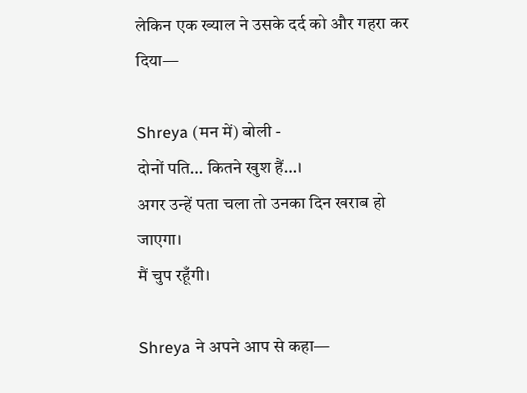लेकिन एक ख्याल ने उसके दर्द को और गहरा कर दिया—

Shreya (मन में) बोली -
दोनों पति… कितने खुश हैं…।
अगर उन्हें पता चला तो उनका दिन खराब हो जाएगा।
मैं चुप रहूँगी।

Shreya ने अपने आप से कहा—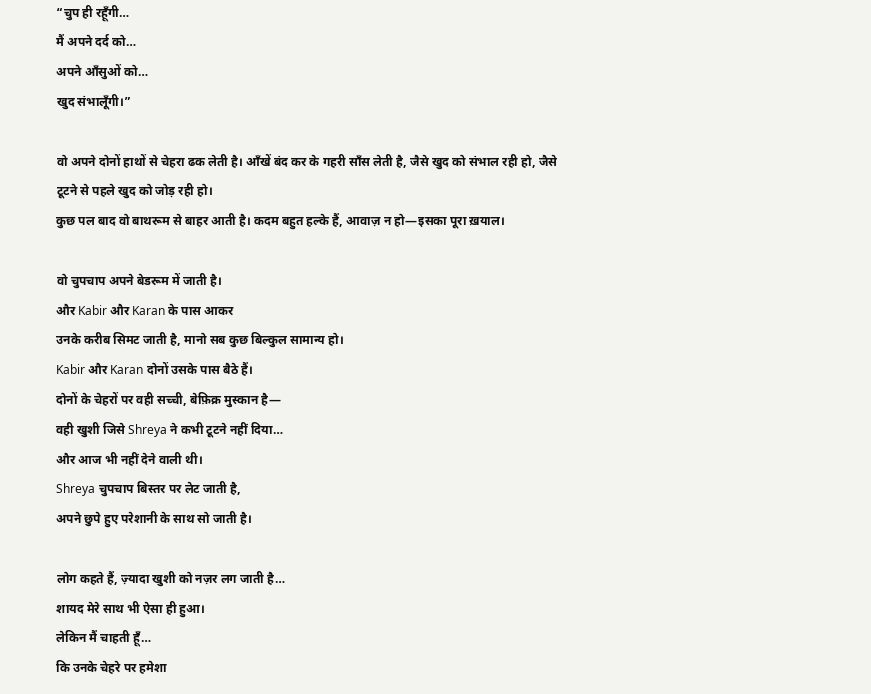“चुप ही रहूँगी…
मैं अपने दर्द को…
अपने आँसुओं को…
खुद संभालूँगी।”

वो अपने दोनों हाथों से चेहरा ढक लेती है। आँखें बंद कर के गहरी साँस लेती है, जैसे खुद को संभाल रही हो, जैसे टूटने से पहले खुद को जोड़ रही हो।
कुछ पल बाद वो बाथरूम से बाहर आती है। कदम बहुत हल्के हैं, आवाज़ न हो—इसका पूरा ख़याल।

वो चुपचाप अपने बेडरूम में जाती है।
और Kabir और Karan के पास आकर
उनके करीब सिमट जाती है, मानो सब कुछ बिल्कुल सामान्य हो।
Kabir और Karan दोनों उसके पास बैठे हैं।
दोनों के चेहरों पर वही सच्ची, बेफ़िक्र मुस्कान है—
वही खुशी जिसे Shreya ने कभी टूटने नहीं दिया…
और आज भी नहीं देने वाली थी।
Shreya चुपचाप बिस्तर पर लेट जाती है,
अपने छुपे हुए परेशानी के साथ सो जाती है।

लोग कहते हैं, ज़्यादा खुशी को नज़र लग जाती है…
शायद मेरे साथ भी ऐसा ही हुआ।
लेकिन मैं चाहती हूँ…
कि उनके चेहरे पर हमेशा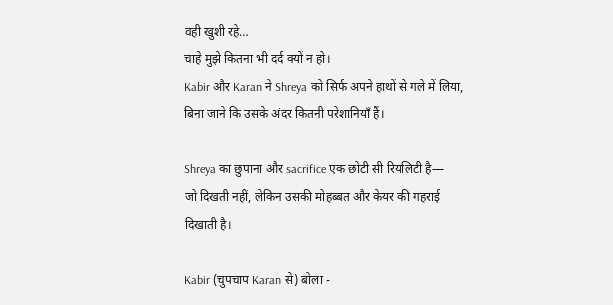वही खुशी रहे…
चाहे मुझे कितना भी दर्द क्यों न हो।
Kabir और Karan ने Shreya को सिर्फ अपने हाथों से गले में लिया, बिना जाने कि उसके अंदर कितनी परेशानियाँ हैं।

Shreya का छुपाना और sacrifice एक छोटी सी रियलिटी है—
जो दिखती नहीं, लेकिन उसकी मोहब्बत और केयर की गहराई दिखाती है।

Kabir (चुपचाप Karan से) बोला -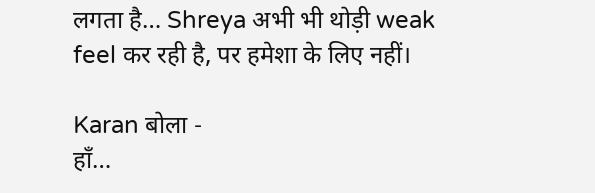लगता है… Shreya अभी भी थोड़ी weak feel कर रही है, पर हमेशा के लिए नहीं।

Karan बोला -
हाँ…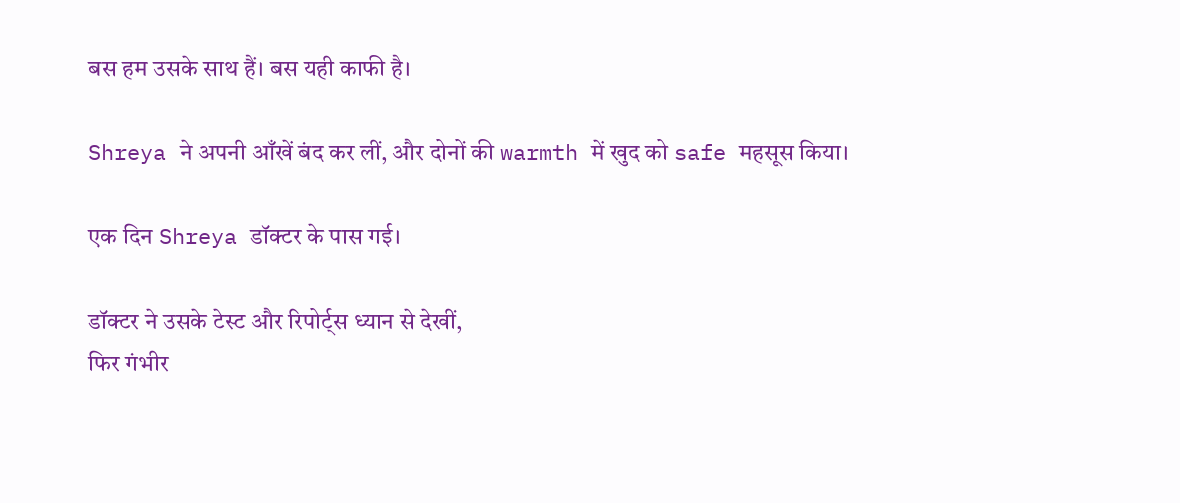बस हम उसके साथ हैं। बस यही काफी है।

Shreya ने अपनी आँखें बंद कर लीं, और दोनों की warmth में खुद को safe महसूस किया।

एक दिन Shreya डॉक्टर के पास गई।

डॉक्टर ने उसके टेस्ट और रिपोर्ट्स ध्यान से देखीं,
फिर गंभीर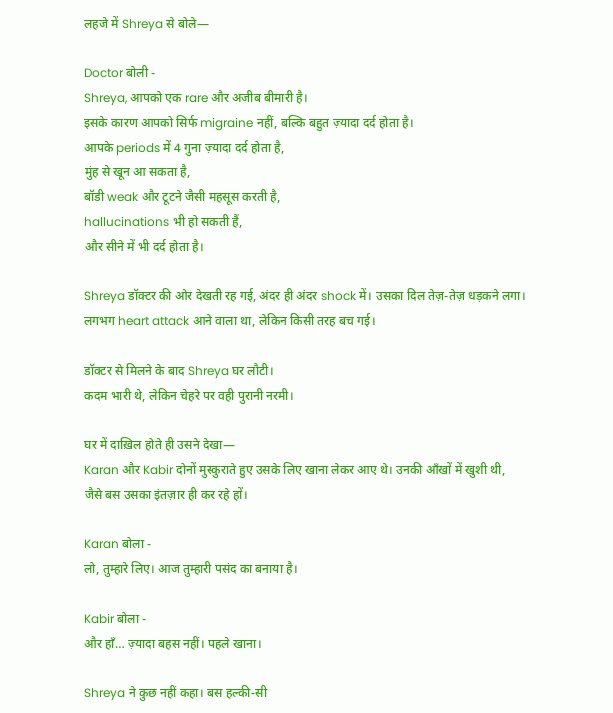लहजे में Shreya से बोले—

Doctor बोली -
Shreya, आपको एक rare और अजीब बीमारी है।
इसके कारण आपको सिर्फ migraine नहीं, बल्कि बहुत ज़्यादा दर्द होता है।
आपके periods में 4 गुना ज़्यादा दर्द होता है,
मुंह से खून आ सकता है,
बॉडी weak और टूटने जैसी महसूस करती है,
hallucinations भी हो सकती हैं,
और सीने में भी दर्द होता है।

Shreya डॉक्टर की ओर देखती रह गई, अंदर ही अंदर shock में। उसका दिल तेज़-तेज़ धड़कने लगा।
लगभग heart attack आने वाला था, लेकिन किसी तरह बच गई।

डॉक्टर से मिलने के बाद Shreya घर लौटी।
कदम भारी थे, लेकिन चेहरे पर वही पुरानी नरमी।

घर में दाख़िल होते ही उसने देखा—
Karan और Kabir दोनों मुस्कुराते हुए उसके लिए खाना लेकर आए थे। उनकी आँखों में खुशी थी,
जैसे बस उसका इंतज़ार ही कर रहे हों।

Karan बोला -
लो, तुम्हारे लिए। आज तुम्हारी पसंद का बनाया है।

Kabir बोला -
और हाँ… ज़्यादा बहस नहीं। पहले खाना।

Shreya ने कुछ नहीं कहा। बस हल्की-सी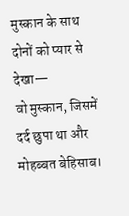मुस्कान के साथ दोनों को प्यार से देखा—
वो मुस्कान, जिसमें दर्द छुपा था और मोहब्बत बेहिसाब।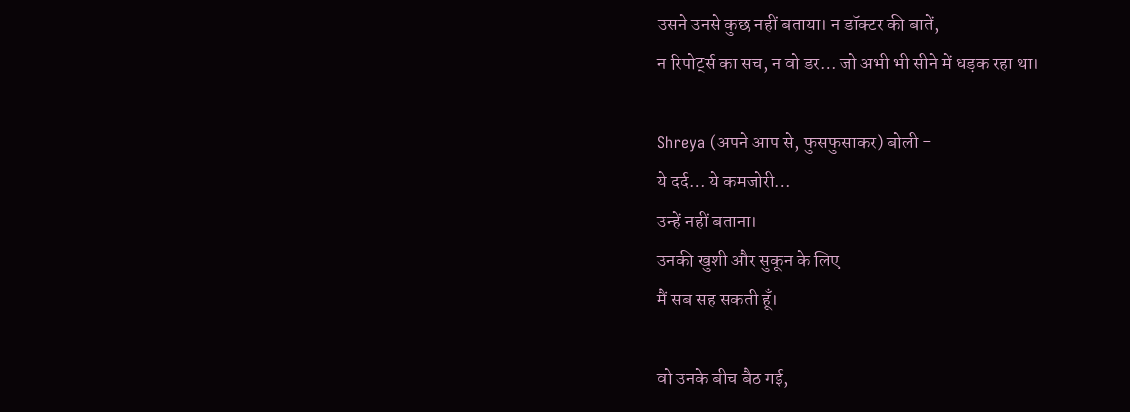उसने उनसे कुछ नहीं बताया। न डॉक्टर की बातें,
न रिपोर्ट्स का सच, न वो डर… जो अभी भी सीने में धड़क रहा था।

Shreya (अपने आप से, फुसफुसाकर) बोली -
ये दर्द… ये कमजोरी…
उन्हें नहीं बताना।
उनकी खुशी और सुकून के लिए
मैं सब सह सकती हूँ।

वो उनके बीच बैठ गई,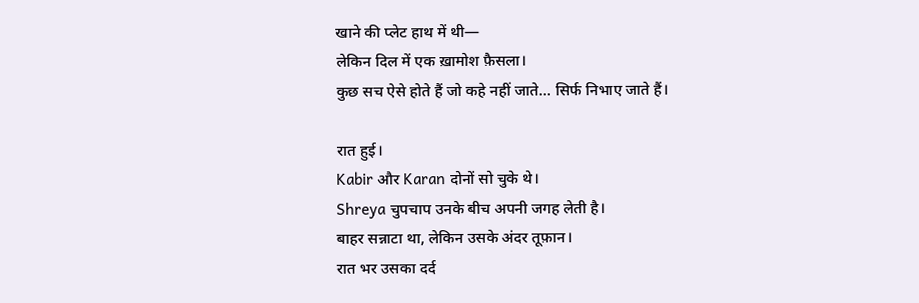खाने की प्लेट हाथ में थी—
लेकिन दिल में एक ख़ामोश फ़ैसला।
कुछ सच ऐसे होते हैं जो कहे नहीं जाते… सिर्फ निभाए जाते हैं।

रात हुई।
Kabir और Karan दोनों सो चुके थे।
Shreya चुपचाप उनके बीच अपनी जगह लेती है।
बाहर सन्नाटा था, लेकिन उसके अंदर तूफ़ान।
रात भर उसका दर्द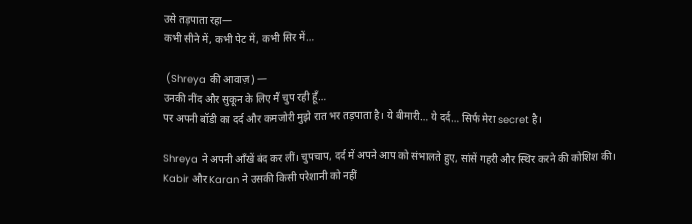उसे तड़पाता रहा—
कभी सीने में, कभी पेट में, कभी सिर में…

 (Shreya की आवाज़) —
उनकी नींद और सुकून के लिए मैं चुप रही हूँ…
पर अपनी बॉडी का दर्द और कमजोरी मुझे रात भर तड़पाता है। ये बीमारी… ये दर्द… सिर्फ मेरा secret है।

Shreya ने अपनी आँखें बंद कर लीं। चुपचाप, दर्द में अपने आप को संभालते हुए, सांसें गहरी और स्थिर करने की कोशिश की।
Kabir और Karan ने उसकी किसी परेशानी को नहीं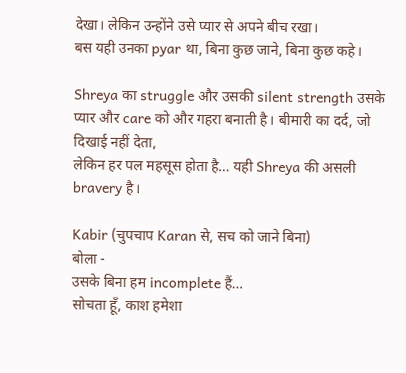देखा। लेकिन उन्होंने उसे प्यार से अपने बीच रखा।
बस यही उनका pyar था, बिना कुछ जाने, बिना कुछ कहे।

Shreya का struggle और उसकी silent strength उसके प्यार और care को और गहरा बनाती है। बीमारी का दर्द, जो दिखाई नहीं देता,
लेकिन हर पल महसूस होता है… यही Shreya की असली bravery है।

Kabir (चुपचाप Karan से, सच को जाने बिना)
बोला -
उसके बिना हम incomplete हैं…
सोचता हूँ, काश हमेशा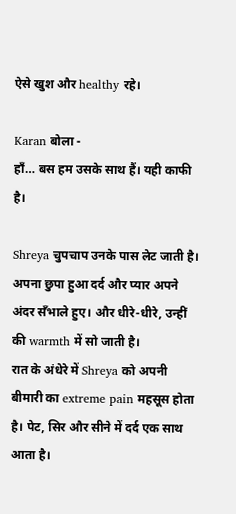ऐसे खुश और healthy रहे।

Karan बोला -
हाँ… बस हम उसके साथ हैं। यही काफी है।

Shreya चुपचाप उनके पास लेट जाती है।
अपना छुपा हुआ दर्द और प्यार अपने अंदर सँभाले हुए। और धीरे-धीरे, उन्हीं की warmth में सो जाती है।
रात के अंधेरे में Shreya को अपनी बीमारी का extreme pain महसूस होता है। पेट, सिर और सीने में दर्द एक साथ आता है।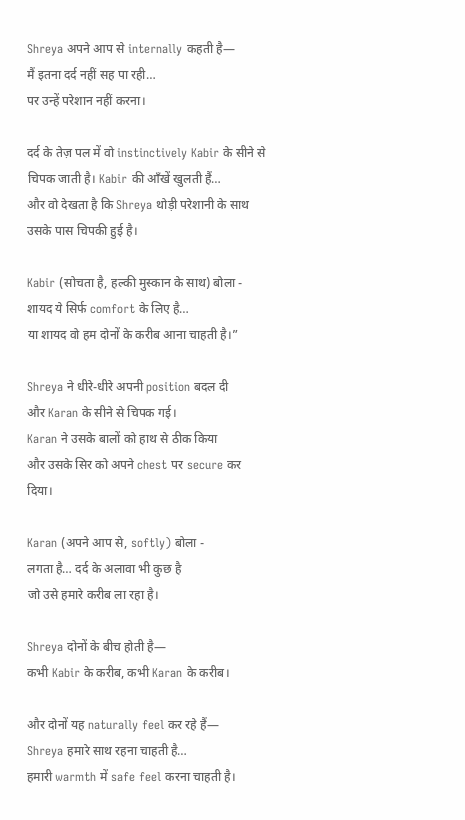Shreya अपने आप से internally कहती है—
मैं इतना दर्द नहीं सह पा रही…
पर उन्हें परेशान नहीं करना।

दर्द के तेज़ पल में वो instinctively Kabir के सीने से चिपक जाती है। Kabir की आँखें खुलती हैं…
और वो देखता है कि Shreya थोड़ी परेशानी के साथ उसके पास चिपकी हुई है।

Kabir (सोचता है, हल्की मुस्कान के साथ) बोला -
शायद ये सिर्फ comfort के लिए है…
या शायद वो हम दोनों के करीब आना चाहती है।”

Shreya ने धीरे-धीरे अपनी position बदल दी
और Karan के सीने से चिपक गई।
Karan ने उसके बालों को हाथ से ठीक किया
और उसके सिर को अपने chest पर secure कर दिया।

Karan (अपने आप से, softly) बोला -
लगता है… दर्द के अलावा भी कुछ है
जो उसे हमारे करीब ला रहा है।

Shreya दोनों के बीच होती है—
कभी Kabir के करीब, कभी Karan के करीब।

और दोनों यह naturally feel कर रहे हैं—
Shreya हमारे साथ रहना चाहती है…
हमारी warmth में safe feel करना चाहती है।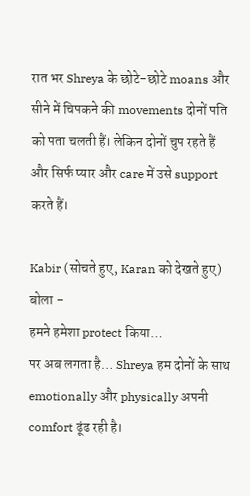रात भर Shreya के छोटे-छोटे moans और सीने में चिपकने की movements दोनों पति को पता चलती हैं। लेकिन दोनों चुप रहते हैं और सिर्फ प्यार और care में उसे support करते हैं।

Kabir (सोचते हुए, Karan को देखते हुए) बोला -
हमने हमेशा protect किया…
पर अब लगता है… Shreya हम दोनों के साथ emotionally और physically अपनी comfort ढूंढ रही है।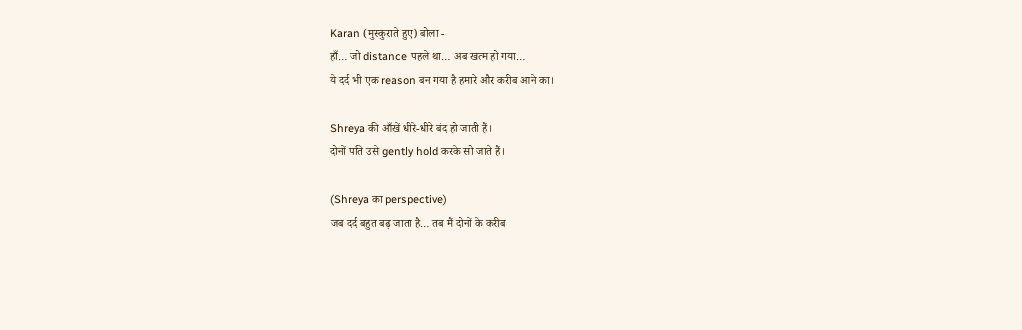Karan (मुस्कुराते हुए) बोला -
हाँ… जो distance पहले था… अब खत्म हो गया…
ये दर्द भी एक reason बन गया है हमारे और करीब आने का।

Shreya की आँखें धीरे-धीरे बंद हो जाती हैं।
दोनों पति उसे gently hold करके सो जाते हैं।

(Shreya का perspective)
जब दर्द बहुत बढ़ जाता है… तब मैं दोनों के करीब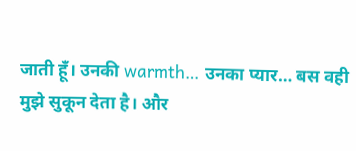जाती हूँ। उनकी warmth… उनका प्यार… बस वही मुझे सुकून देता है। और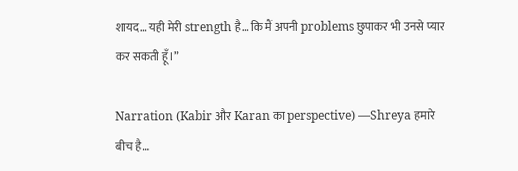शायद… यही मेरी strength है… कि मैं अपनी problems छुपाकर भी उनसे प्यार कर सकती हूँ।”

Narration (Kabir और Karan का perspective) —Shreya हमारे बीच है…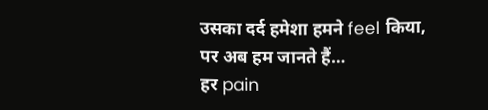उसका दर्द हमेशा हमने feel किया,
पर अब हम जानते हैं…
हर pain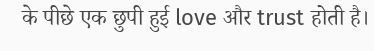के पीछे एक छुपी हुई love और trust होती है।